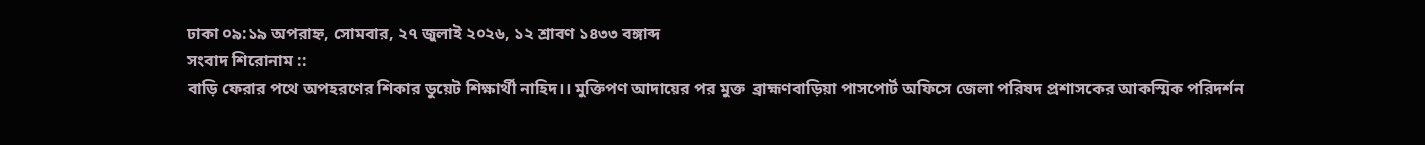ঢাকা ০৯:১৯ অপরাহ্ন, সোমবার, ২৭ জুলাই ২০২৬, ১২ শ্রাবণ ১৪৩৩ বঙ্গাব্দ
সংবাদ শিরোনাম ::
বাড়ি ফেরার পথে অপহরণের শিকার ডুয়েট শিক্ষার্থী নাহিদ।। মুক্তিপণ আদায়ের পর মুক্ত  ব্রাহ্মণবাড়িয়া পাসপোর্ট অফিসে জেলা পরিষদ প্রশাসকের আকস্মিক পরিদর্শন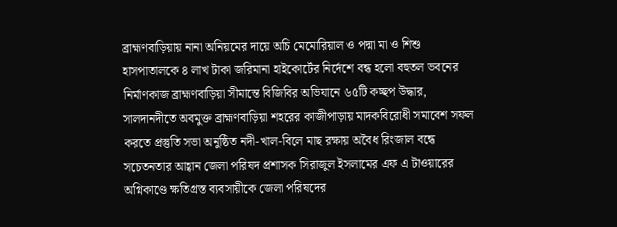ব্রাহ্মণবাড়িয়ায় নানা অনিয়মের দায়ে অচি মেমোরিয়াল ও পদ্মা মা ও শিশু হাসপাতালকে ৪ লাখ টাকা জরিমানা হাইকোর্টের নির্দেশে বন্ধ হলো বহুতল ভবনের নির্মাণকাজ ব্রাহ্মণবাড়িয়া সীমান্তে বিজিবির অভিযানে ৬৫টি কচ্ছপ উদ্ধার, সালদানদীতে অবমুক্ত ব্রাহ্মণবাড়িয়া শহরের কাজীপাড়ায় মাদকবিরোধী সমাবেশ সফল করতে প্রস্তুতি সভা অনুষ্ঠিত নদী-খাল-বিলে মাছ রক্ষায় অবৈধ রিংজাল বন্ধে সচেতনতার আহ্বান জেলা পরিষদ প্রশাসক সিরাজুল ইসলামের এফ এ টাওয়ারের অগ্নিকাণ্ডে ক্ষতিগ্রস্ত ব্যবসায়ীকে জেলা পরিষদের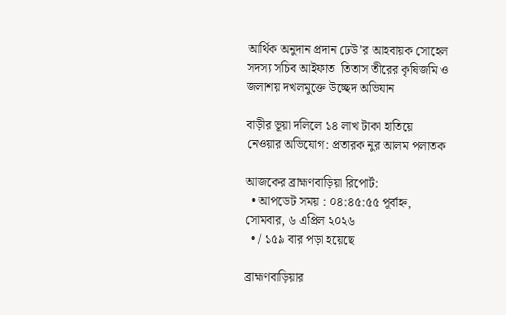আর্থিক অনুদান প্রদান ঢেউ’র আহবায়ক সোহেল সদস্য সচিব আইফাত  তিতাস তীরের কৃষিজমি ও জলাশয় দখলমুক্তে উচ্ছেদ অভিযান

বাড়ীর ভূয়া দলিলে ১৪ লাখ টাকা হাতিয়ে নেওয়ার অভিযোগ: প্রতারক নুর আলম পলাতক

আজকের ব্রাহ্মণবাড়িয়া রিপোর্ট:
  • আপডেট সময় : ০৪:৪৫:৫৫ পূর্বাহ্ন, সোমবার, ৬ এপ্রিল ২০২৬
  • / ১৫৯ বার পড়া হয়েছে

ব্রাহ্মণবাড়িয়ার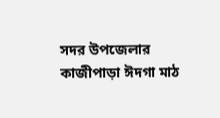সদর উপজেলার কাজীপাড়া ঈদগা মাঠ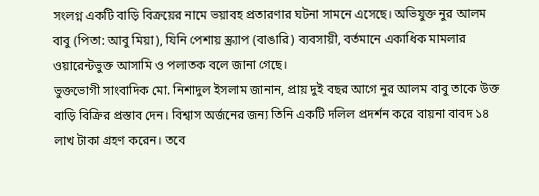সংলগ্ন একটি বাড়ি বিক্রয়ের নামে ভয়াবহ প্রতারণার ঘটনা সামনে এসেছে। অভিযুক্ত নুর আলম বাবু (পিতা: আবু মিয়া), যিনি পেশায় স্ক্র্যাপ (বাঙারি) ব্যবসায়ী, বর্তমানে একাধিক মামলার ওয়ারেন্টভুক্ত আসামি ও পলাতক বলে জানা গেছে।
ভুক্তভোগী সাংবাদিক মো. নিশাদুল ইসলাম জানান, প্রায় দুই বছর আগে নুর আলম বাবু তাকে উক্ত বাড়ি বিক্রির প্রস্তাব দেন। বিশ্বাস অর্জনের জন্য তিনি একটি দলিল প্রদর্শন করে বায়না বাবদ ১৪ লাখ টাকা গ্রহণ করেন। তবে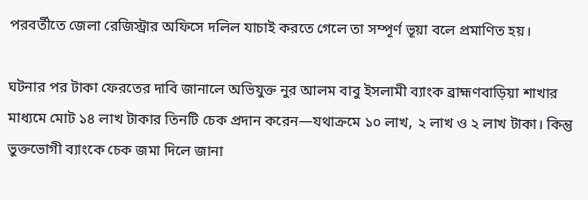পরবর্তীতে জেলা রেজিস্ট্রার অফিসে দলিল যাচাই করতে গেলে তা সম্পূর্ণ ভূয়া বলে প্রমাণিত হয়।

ঘটনার পর টাকা ফেরতের দাবি জানালে অভিযুক্ত নুর আলম বাবু ইসলামী ব্যাংক ব্রাহ্মণবাড়িয়া শাখার মাধ্যমে মোট ১৪ লাখ টাকার তিনটি চেক প্রদান করেন—যথাক্রমে ১০ লাখ, ২ লাখ ও ২ লাখ টাকা। কিন্তু ভুক্তভোগী ব্যাংকে চেক জমা দিলে জানা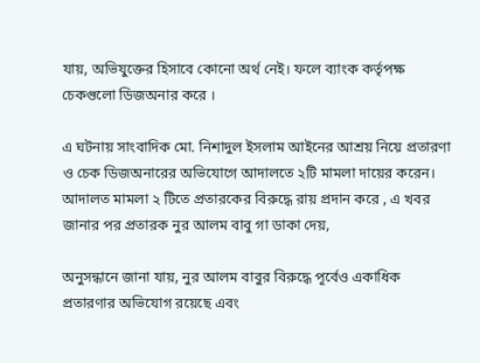যায়, অভিযুক্তের হিসাবে কোনো অর্থ নেই। ফলে ব্যাংক কর্তৃপক্ষ চেকগুলো ডিজঅনার করে ।

এ ঘটনায় সাংবাদিক মো. নিশাদুল ইসলাম আইনের আশ্রয় নিয়ে প্রতারণা ও চেক ডিজঅনারের অভিযোগে আদালতে ২টি মামলা দায়ের করেন। আদালত মামলা ২ টিতে প্রতারকের বিরুদ্ধে রায় প্রদান করে , এ খবর জানার পর প্রতারক নুর আলম বাবু গা ডাকা দেয়,

অনুসন্ধানে জানা যায়, নুর আলম বাবুর বিরুদ্ধে পূর্বেও একাধিক প্রতারণার অভিযোগ রয়েছে এবং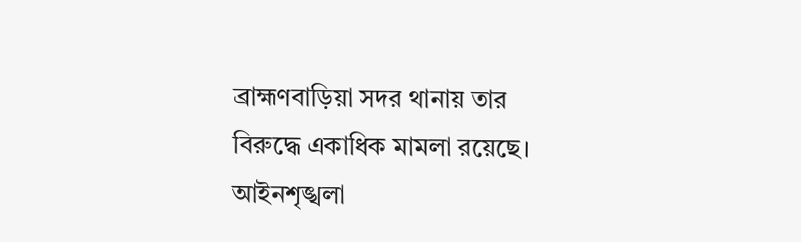ব্রাহ্মণবাড়িয়া সদর থানায় তার বিরুদ্ধে একাধিক মামলা রয়েছে। আইনশৃঙ্খলা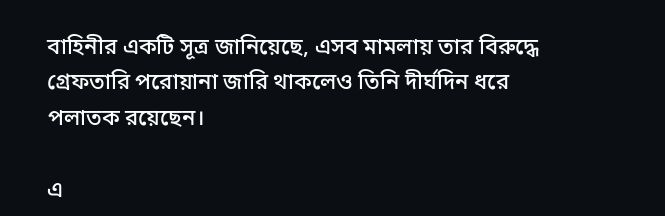বাহিনীর একটি সূত্র জানিয়েছে, এসব মামলায় তার বিরুদ্ধে গ্রেফতারি পরোয়ানা জারি থাকলেও তিনি দীর্ঘদিন ধরে পলাতক রয়েছেন।

এ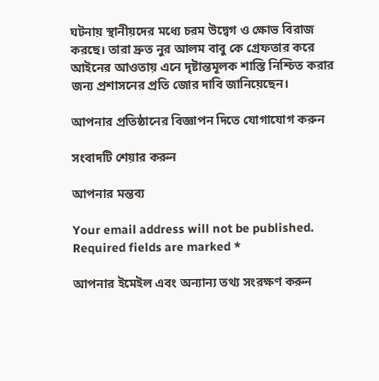ঘটনায় স্থানীয়দের মধ্যে চরম উদ্বেগ ও ক্ষোভ বিরাজ করছে। তারা দ্রুত নুর আলম বাবু কে গ্রেফতার করে আইনের আওতায় এনে দৃষ্টান্তমূলক শাস্তি নিশ্চিত করার জন্য প্রশাসনের প্রতি জোর দাবি জানিয়েছেন।

আপনার প্রতিষ্ঠানের বিজ্ঞাপন দিতে যোগাযোগ করুন

সংবাদটি শেয়ার করুন

আপনার মন্তব্য

Your email address will not be published. Required fields are marked *

আপনার ইমেইল এবং অন্যান্য তথ্য সংরক্ষণ করুন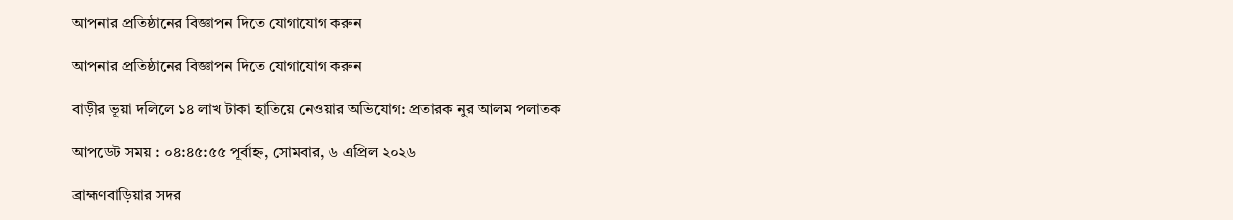আপনার প্রতিষ্ঠানের বিজ্ঞাপন দিতে যোগাযোগ করুন

আপনার প্রতিষ্ঠানের বিজ্ঞাপন দিতে যোগাযোগ করুন

বাড়ীর ভূয়া দলিলে ১৪ লাখ টাকা হাতিয়ে নেওয়ার অভিযোগ: প্রতারক নুর আলম পলাতক

আপডেট সময় : ০৪:৪৫:৫৫ পূর্বাহ্ন, সোমবার, ৬ এপ্রিল ২০২৬

ব্রাহ্মণবাড়িয়ার সদর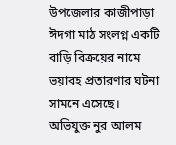উপজেলার কাজীপাড়া ঈদগা মাঠ সংলগ্ন একটি বাড়ি বিক্রয়ের নামে ভয়াবহ প্রতারণার ঘটনা সামনে এসেছে। অভিযুক্ত নুর আলম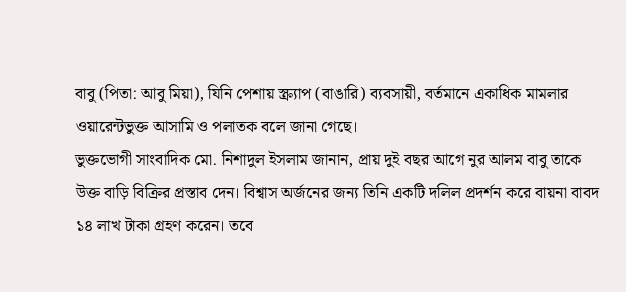বাবু (পিতা: আবু মিয়া), যিনি পেশায় স্ক্র্যাপ (বাঙারি) ব্যবসায়ী, বর্তমানে একাধিক মামলার ওয়ারেন্টভুক্ত আসামি ও পলাতক বলে জানা গেছে।
ভুক্তভোগী সাংবাদিক মো. নিশাদুল ইসলাম জানান, প্রায় দুই বছর আগে নুর আলম বাবু তাকে উক্ত বাড়ি বিক্রির প্রস্তাব দেন। বিশ্বাস অর্জনের জন্য তিনি একটি দলিল প্রদর্শন করে বায়না বাবদ ১৪ লাখ টাকা গ্রহণ করেন। তবে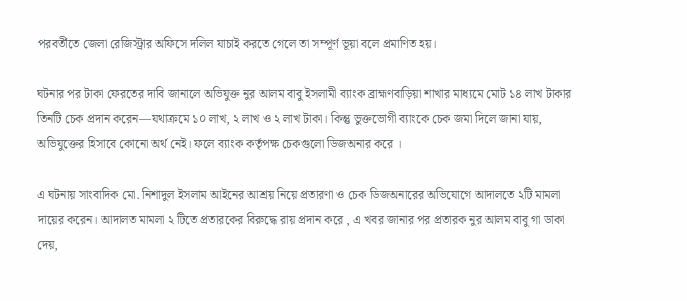পরবর্তীতে জেলা রেজিস্ট্রার অফিসে দলিল যাচাই করতে গেলে তা সম্পূর্ণ ভূয়া বলে প্রমাণিত হয়।

ঘটনার পর টাকা ফেরতের দাবি জানালে অভিযুক্ত নুর আলম বাবু ইসলামী ব্যাংক ব্রাহ্মণবাড়িয়া শাখার মাধ্যমে মোট ১৪ লাখ টাকার তিনটি চেক প্রদান করেন—যথাক্রমে ১০ লাখ, ২ লাখ ও ২ লাখ টাকা। কিন্তু ভুক্তভোগী ব্যাংকে চেক জমা দিলে জানা যায়, অভিযুক্তের হিসাবে কোনো অর্থ নেই। ফলে ব্যাংক কর্তৃপক্ষ চেকগুলো ডিজঅনার করে ।

এ ঘটনায় সাংবাদিক মো. নিশাদুল ইসলাম আইনের আশ্রয় নিয়ে প্রতারণা ও চেক ডিজঅনারের অভিযোগে আদালতে ২টি মামলা দায়ের করেন। আদালত মামলা ২ টিতে প্রতারকের বিরুদ্ধে রায় প্রদান করে , এ খবর জানার পর প্রতারক নুর আলম বাবু গা ডাকা দেয়,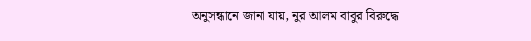অনুসন্ধানে জানা যায়, নুর আলম বাবুর বিরুদ্ধে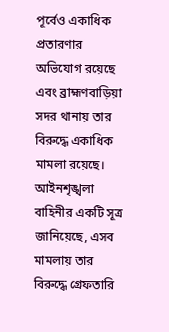পূর্বেও একাধিক প্রতারণার অভিযোগ রয়েছে এবং ব্রাহ্মণবাড়িয়া সদর থানায় তার বিরুদ্ধে একাধিক মামলা রয়েছে। আইনশৃঙ্খলা বাহিনীর একটি সূত্র জানিয়েছে, এসব মামলায় তার বিরুদ্ধে গ্রেফতারি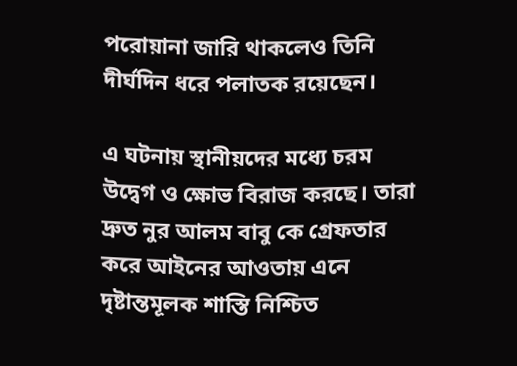পরোয়ানা জারি থাকলেও তিনি দীর্ঘদিন ধরে পলাতক রয়েছেন।

এ ঘটনায় স্থানীয়দের মধ্যে চরম উদ্বেগ ও ক্ষোভ বিরাজ করছে। তারা দ্রুত নুর আলম বাবু কে গ্রেফতার করে আইনের আওতায় এনে দৃষ্টান্তমূলক শাস্তি নিশ্চিত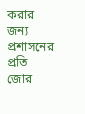করার জন্য প্রশাসনের প্রতি জোর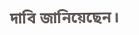দাবি জানিয়েছেন।